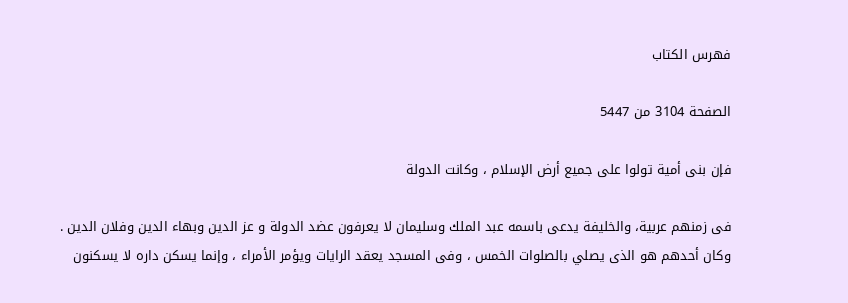فهرس الكتاب

الصفحة 3104 من 5447

فإن بنى أمية تولوا على جميع أرض الإسلام ، وكانت الدولة

فى زمنهم عربية، والخليفة يدعى باسمه عبد الملك وسليمان لا يعرفون عضد الدولة و عز الدين وبهاء الدين وفلان الدين . وكان أحدهم هو الذى يصلي بالصلوات الخمس ، وفى المسجد يعقد الرايات ويؤمر الأمراء ، وإنما يسكن داره لا يسكنون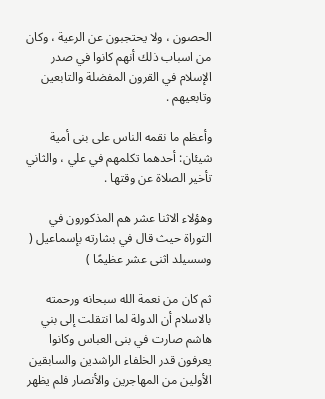الحصون ، ولا يحتجبون عن الرعية ، وكان من اسباب ذلك أنهم كانوا في صدر الإسلام في القرون المفضلة والتابعين وتابعيهم .

وأعظم ما نقمه الناس على بنى أمية شيئان: أحدهما تكلمهم في علي ، والثاني تأخير الصلاة عن وقتها .

وهؤلاء الاثنا عشر هم المذكورون في التوراة حيث قال في بشارته بإسماعيل ( وسسيلد اثنى عشر عظيمًا )

ثم كان من نعمة الله سبحانه ورحمته بالاسلام أن الدولة لما انتقلت إلى بني هاشم صارت في بنى العباس وكانوا يعرفون قدر الخلفاء الراشدين والسابقين الأولين من المهاجرين والأنصار فلم يظهر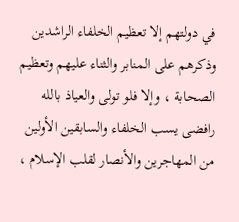في دولتهم إلا تعظيم الخلفاء الراشدين وذكرهم على المنابر والثناء عليهم وتعظيم الصحابة ، وإلا فلو تولى والعياذ بالله رافضى يسب الخلفاء والسابقين الأولين من المهاجرين والأنصار لقلب الإسلام ،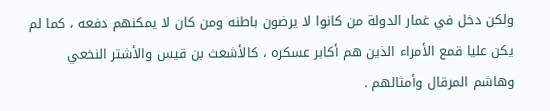ولكن دخل في غمار الدولة من كانوا لا يرضون باطنه ومن كان لا يمكنهم دفعه ، كما لم يكن عليا قمع الأمراء الذين هم أكابر عسكره ، كالأشعث بن قيس والأشتر النخعي وهاشم المرقال وأمثالهم .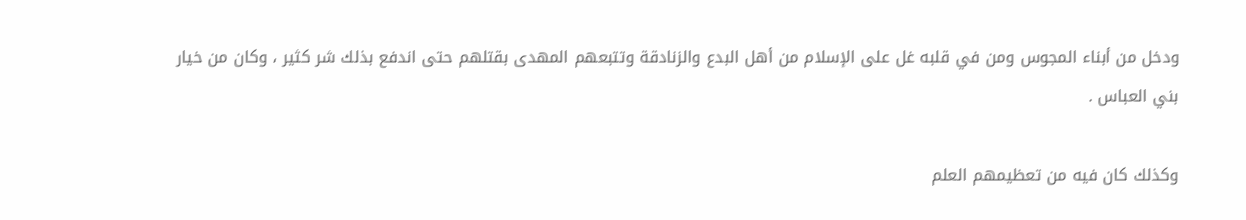ودخل من أبناء المجوس ومن في قلبه غل على الإسلام من أهل البدع والزنادقة وتتبعهم المهدى بقتلهم حتى اندفع بذلك شر كثير ، وكان من خيار بني العباس .

وكذلك كان فيه من تعظيمهم العلم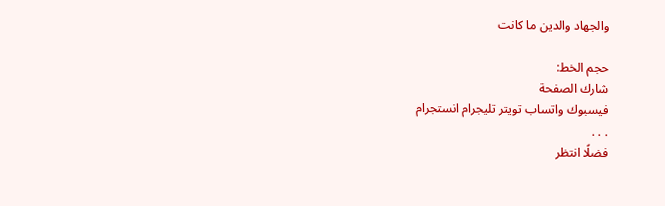والجهاد والدين ما كانت

حجم الخط:
شارك الصفحة
فيسبوك واتساب تويتر تليجرام انستجرام
. . .
فضلًا انتظر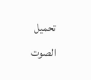تحميل الصوت